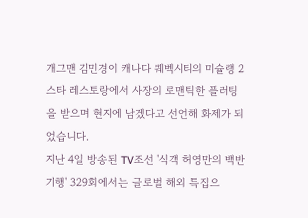개그맨 김민경이 캐나다 퀘벡시티의 미슐랭 2스타 레스토랑에서 사장의 로맨틱한 플러팅을 받으며 현지에 남겠다고 선언해 화제가 되었습니다.
지난 4일 방송된 TV조선 '식객 허영만의 백반기행' 329회에서는 글로벌 해외 특집으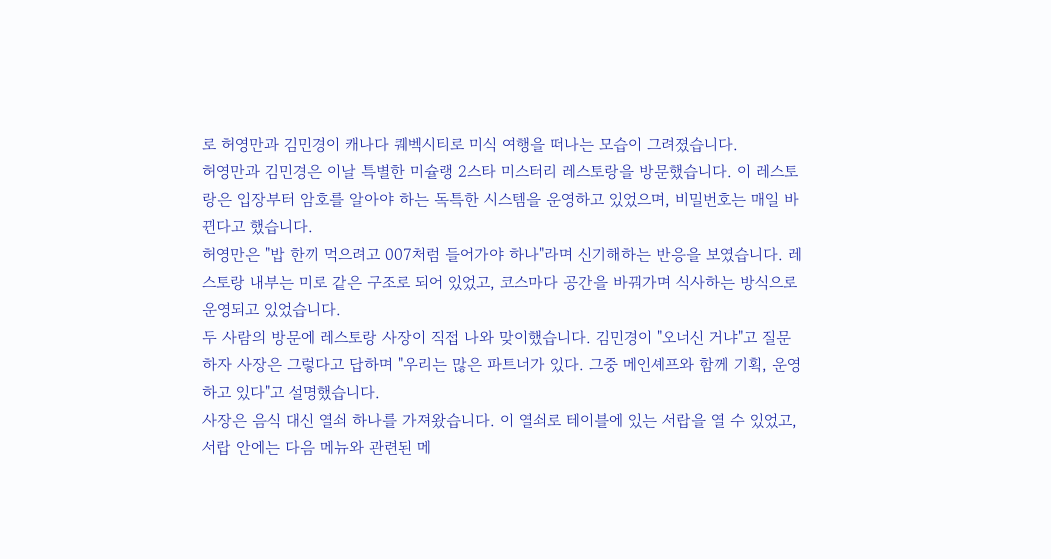로 허영만과 김민경이 캐나다 퀘벡시티로 미식 여행을 떠나는 모습이 그려졌습니다.
허영만과 김민경은 이날 특별한 미슐랭 2스타 미스터리 레스토랑을 방문했습니다. 이 레스토랑은 입장부터 암호를 알아야 하는 독특한 시스템을 운영하고 있었으며, 비밀번호는 매일 바뀐다고 했습니다.
허영만은 "밥 한끼 먹으려고 007처럼 들어가야 하나"라며 신기해하는 반응을 보였습니다. 레스토랑 내부는 미로 같은 구조로 되어 있었고, 코스마다 공간을 바꿔가며 식사하는 방식으로 운영되고 있었습니다.
두 사람의 방문에 레스토랑 사장이 직접 나와 맞이했습니다. 김민경이 "오너신 거냐"고 질문하자 사장은 그렇다고 답하며 "우리는 많은 파트너가 있다. 그중 메인셰프와 함께 기획, 운영하고 있다"고 설명했습니다.
사장은 음식 대신 열쇠 하나를 가져왔습니다. 이 열쇠로 테이블에 있는 서랍을 열 수 있었고, 서랍 안에는 다음 메뉴와 관련된 메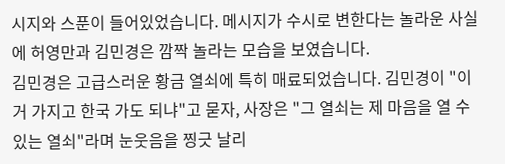시지와 스푼이 들어있었습니다. 메시지가 수시로 변한다는 놀라운 사실에 허영만과 김민경은 깜짝 놀라는 모습을 보였습니다.
김민경은 고급스러운 황금 열쇠에 특히 매료되었습니다. 김민경이 "이거 가지고 한국 가도 되냐"고 묻자, 사장은 "그 열쇠는 제 마음을 열 수 있는 열쇠"라며 눈웃음을 찡긋 날리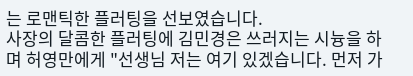는 로맨틱한 플러팅을 선보였습니다.
사장의 달콤한 플러팅에 김민경은 쓰러지는 시늉을 하며 허영만에게 "선생님 저는 여기 있겠습니다. 먼저 가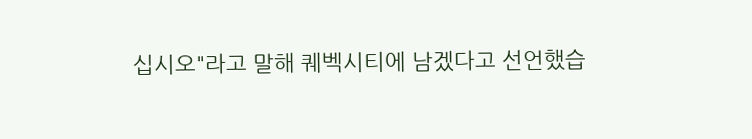십시오"라고 말해 퀘벡시티에 남겠다고 선언했습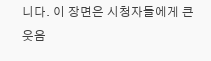니다. 이 장면은 시청자들에게 큰 웃음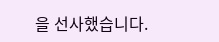을 선사했습니다.